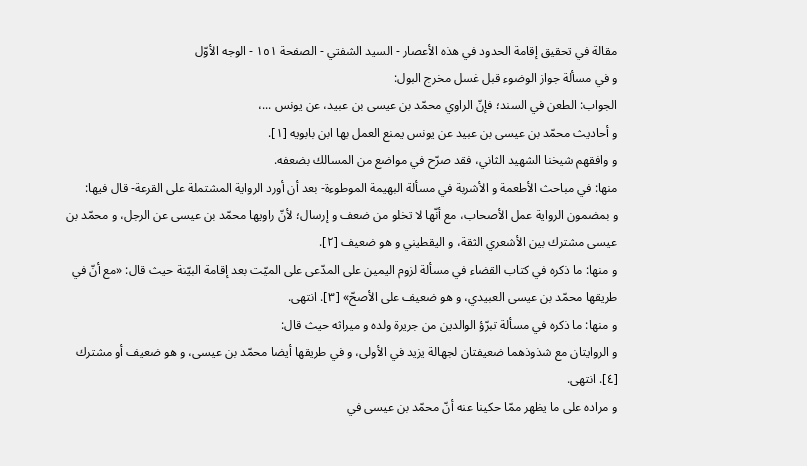مقالة في تحقيق إقامة الحدود في هذه الأعصار - السيد الشفتي - الصفحة ١٥١ - الوجه الأوّل
و في مسألة جواز الوضوء قبل غسل مخرج البول:
الجواب: الطعن في السند؛ فإنّ الراوي محمّد بن عيسى بن عبيد، عن يونس ...،
و أحاديث محمّد بن عيسى بن عبيد عن يونس يمنع العمل بها ابن بابويه [١].
و وافقهم شيخنا الشهيد الثاني، فقد صرّح في مواضع من المسالك بضعفه.
منها: في مباحث الأطعمة و الأشربة في مسألة البهيمة الموطوءة- بعد أن أورد الرواية المشتملة على القرعة- قال فيها:
و بمضمون الرواية عمل الأصحاب، مع أنّها لا تخلو من ضعف و إرسال؛ لأنّ راويها محمّد بن عيسى عن الرجل، و محمّد بن عيسى مشترك بين الأشعري الثقة، و اليقطيني و هو ضعيف [٢].
و منها: ما ذكره في كتاب القضاء في مسألة لزوم اليمين على المدّعى على الميّت بعد إقامة البيّنة حيث قال: «مع أنّ في طريقها محمّد بن عيسى العبيدي، و هو ضعيف على الأصحّ» [٣]. انتهى.
و منها: ما ذكره في مسألة تبرّؤ الوالدين من جريرة ولده و ميراثه حيث قال:
و الروايتان مع شذوذهما ضعيفتان لجهالة يزيد في الأولى، و في طريقها أيضا محمّد بن عيسى، و هو ضعيف أو مشترك [٤]. انتهى.
و مراده على ما يظهر ممّا حكينا عنه أنّ محمّد بن عيسى في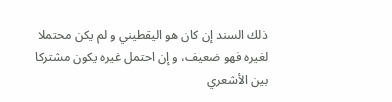ذلك السند إن كان هو اليقطيني و لم يكن محتملا لغيره فهو ضعيف، و إن احتمل غيره يكون مشتركا بين الأشعري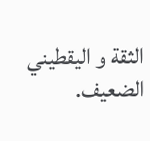الثقة و اليقطيني الضعيف.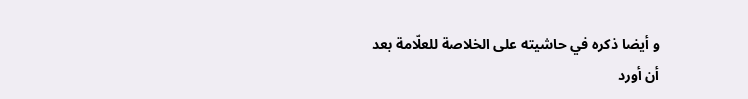و أيضا ذكره في حاشيته على الخلاصة للعلّامة بعد أن أورد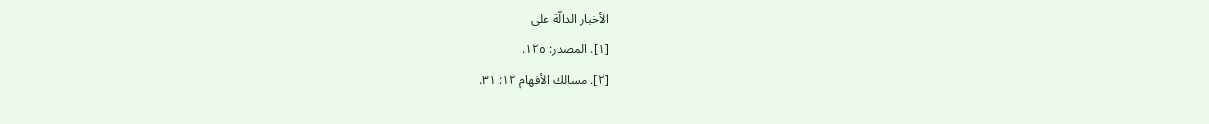الأخبار الدالّة على
[١]. المصدر: ١٢٥.
[٢]. مسالك الأفهام ١٢: ٣١.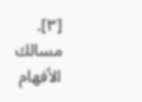[٣]. مسالك الأفهام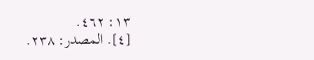١٣: ٤٦٢.
[٤]. المصدر: ٢٣٨.